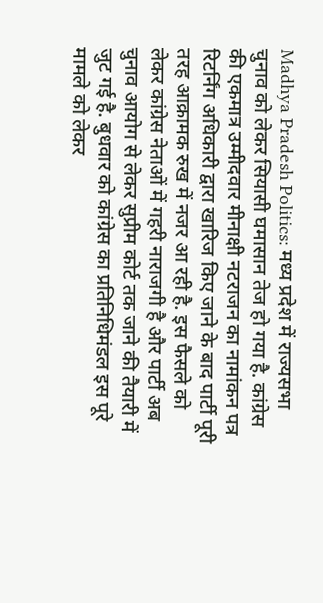Madhya Pradesh Politics: मध्य प्रदेश में राज्यसभा चुनाव को लेकर सियासी घमासान तेज हो गया है. कांग्रेस की एकमात्र उम्मीदवार मीनाक्षी नटराजन का नामांकन पत्र रिटर्निंग अधिकारी द्वारा खारिज किए जाने के बाद पार्टी पूरी तरह आक्रामक रुख में नजर आ रही है. इस फैसले को लेकर कांग्रेस नेताओं में गहरी नाराजगी है और पार्टी अब चुनाव आयोग से लेकर सुप्रीम कोर्ट तक जाने की तैयारी में जुट गई है. बुधवार को कांग्रेस का प्रतिनिधिमंडल इस पूरे मामले को लेकर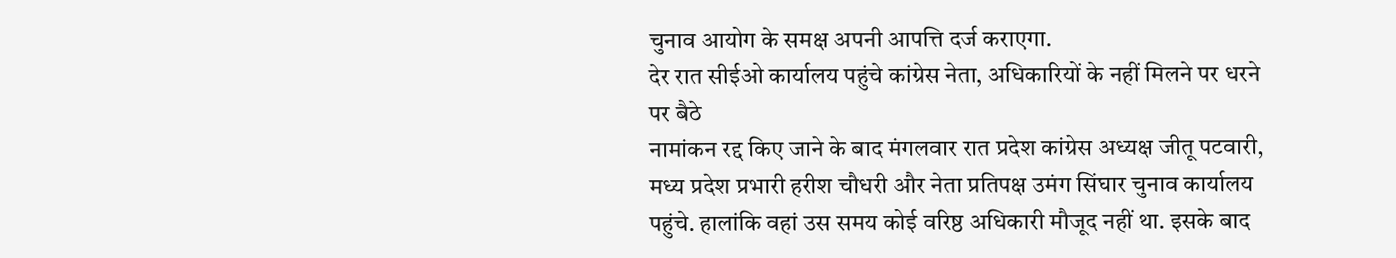चुनाव आयोग के समक्ष अपनी आपत्ति दर्ज कराएगा.
देर रात सीईओ कार्यालय पहुंचे कांग्रेस नेता, अधिकारियों के नहीं मिलने पर धरने पर बैठे
नामांकन रद्द किए जाने के बाद मंगलवार रात प्रदेश कांग्रेस अध्यक्ष जीतू पटवारी, मध्य प्रदेश प्रभारी हरीश चौधरी और नेता प्रतिपक्ष उमंग सिंघार चुनाव कार्यालय पहुंचे. हालांकि वहां उस समय कोई वरिष्ठ अधिकारी मौजूद नहीं था. इसके बाद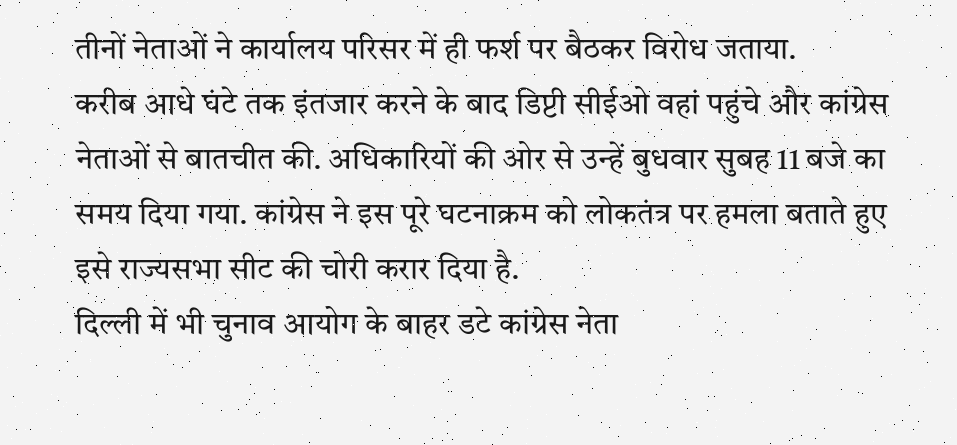तीनों नेताओं ने कार्यालय परिसर में ही फर्श पर बैठकर विरोध जताया.
करीब आधे घंटे तक इंतजार करने के बाद डिप्टी सीईओ वहां पहुंचे और कांग्रेस नेताओं से बातचीत की. अधिकारियों की ओर से उन्हें बुधवार सुबह 11 बजे का समय दिया गया. कांग्रेस ने इस पूरे घटनाक्रम को लोकतंत्र पर हमला बताते हुए इसे राज्यसभा सीट की चोरी करार दिया है.
दिल्ली में भी चुनाव आयोग के बाहर डटे कांग्रेस नेता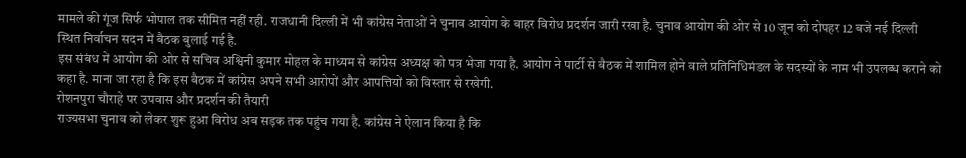मामले की गूंज सिर्फ भोपाल तक सीमित नहीं रही. राजधानी दिल्ली में भी कांग्रेस नेताओं ने चुनाव आयोग के बाहर विरोध प्रदर्शन जारी रखा है. चुनाव आयोग की ओर से 10 जून को दोपहर 12 बजे नई दिल्ली स्थित निर्वाचन सदन में बैठक बुलाई गई है.
इस संबंध में आयोग की ओर से सचिव अश्विनी कुमार मोहल के माध्यम से कांग्रेस अध्यक्ष को पत्र भेजा गया है. आयोग ने पार्टी से बैठक में शामिल होने वाले प्रतिनिधिमंडल के सदस्यों के नाम भी उपलब्ध कराने को कहा है. माना जा रहा है कि इस बैठक में कांग्रेस अपने सभी आरोपों और आपत्तियों को विस्तार से रखेगी.
रोशनपुरा चौराहे पर उपवास और प्रदर्शन की तैयारी
राज्यसभा चुनाव को लेकर शुरू हुआ विरोध अब सड़क तक पहुंच गया है. कांग्रेस ने ऐलान किया है कि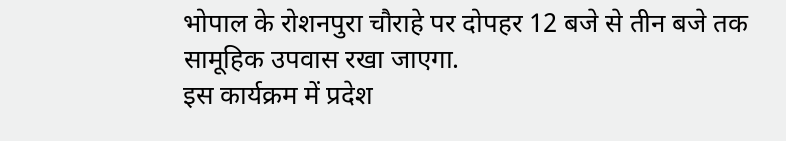भोपाल के रोशनपुरा चौराहे पर दोपहर 12 बजे से तीन बजे तक सामूहिक उपवास रखा जाएगा.
इस कार्यक्रम में प्रदेश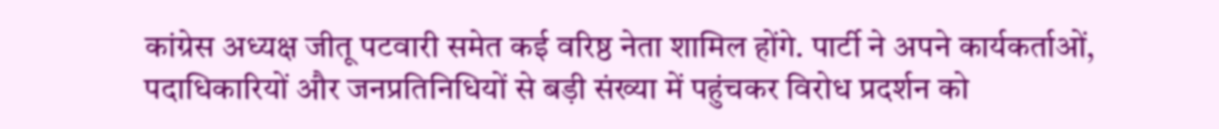कांग्रेस अध्यक्ष जीतू पटवारी समेत कई वरिष्ठ नेता शामिल होंगे. पार्टी ने अपने कार्यकर्ताओं, पदाधिकारियों और जनप्रतिनिधियों से बड़ी संख्या में पहुंचकर विरोध प्रदर्शन को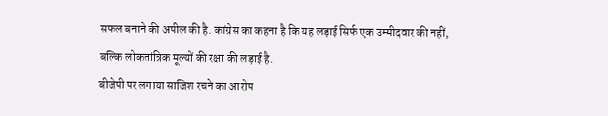सफल बनाने की अपील की है. कांग्रेस का कहना है कि यह लड़ाई सिर्फ एक उम्मीदवार की नहीं, बल्कि लोकतांत्रिक मूल्यों की रक्षा की लड़ाई है.
बीजेपी पर लगाया साजिश रचने का आरोप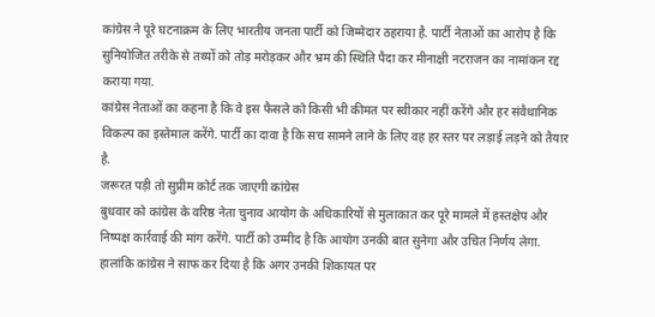कांग्रेस ने पूरे घटनाक्रम के लिए भारतीय जनता पार्टी को जिम्मेदार ठहराया है. पार्टी नेताओं का आरोप है कि सुनियोजित तरीके से तथ्यों को तोड़ मरोड़कर और भ्रम की स्थिति पैदा कर मीनाक्षी नटराजन का नामांकन रद्द कराया गया.
कांग्रेस नेताओं का कहना है कि वे इस फैसले को किसी भी कीमत पर स्वीकार नहीं करेंगे और हर संवैधानिक विकल्प का इस्तेमाल करेंगे. पार्टी का दावा है कि सच सामने लाने के लिए वह हर स्तर पर लड़ाई लड़ने को तैयार है.
जरूरत पड़ी तो सुप्रीम कोर्ट तक जाएगी कांग्रेस
बुधवार को कांग्रेस के वरिष्ठ नेता चुनाव आयोग के अधिकारियों से मुलाकात कर पूरे मामले में हस्तक्षेप और निष्पक्ष कार्रवाई की मांग करेंगे. पार्टी को उम्मीद है कि आयोग उनकी बात सुनेगा और उचित निर्णय लेगा.
हालांकि कांग्रेस ने साफ कर दिया है कि अगर उनकी शिकायत पर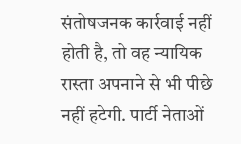संतोषजनक कार्रवाई नहीं होती है, तो वह न्यायिक रास्ता अपनाने से भी पीछे नहीं हटेगी. पार्टी नेताओं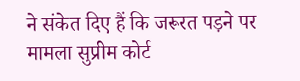ने संकेत दिए हैं कि जरूरत पड़ने पर मामला सुप्रीम कोर्ट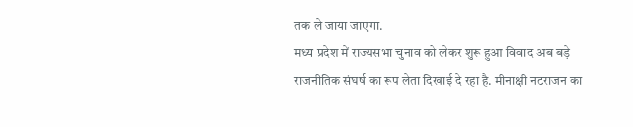तक ले जाया जाएगा.
मध्य प्रदेश में राज्यसभा चुनाव को लेकर शुरू हुआ विवाद अब बड़े राजनीतिक संघर्ष का रूप लेता दिखाई दे रहा है. मीनाक्षी नटराजन का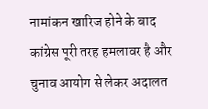नामांकन खारिज होने के बाद कांग्रेस पूरी तरह हमलावर है और चुनाव आयोग से लेकर अदालत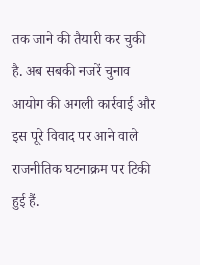तक जाने की तैयारी कर चुकी है. अब सबकी नजरें चुनाव आयोग की अगली कार्रवाई और इस पूरे विवाद पर आने वाले राजनीतिक घटनाक्रम पर टिकी हुई हैं.